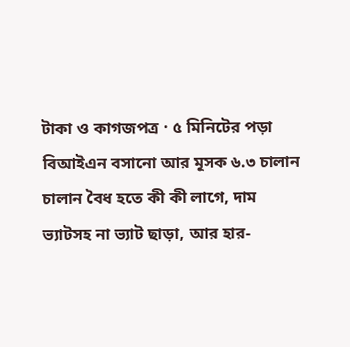টাকা ও কাগজপত্র · ৫ মিনিটের পড়া
বিআইএন বসানো আর মূসক ৬.৩ চালান
চালান বৈধ হতে কী কী লাগে, দাম ভ্যাটসহ না ভ্যাট ছাড়া, আর হার-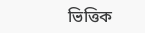ভিত্তিক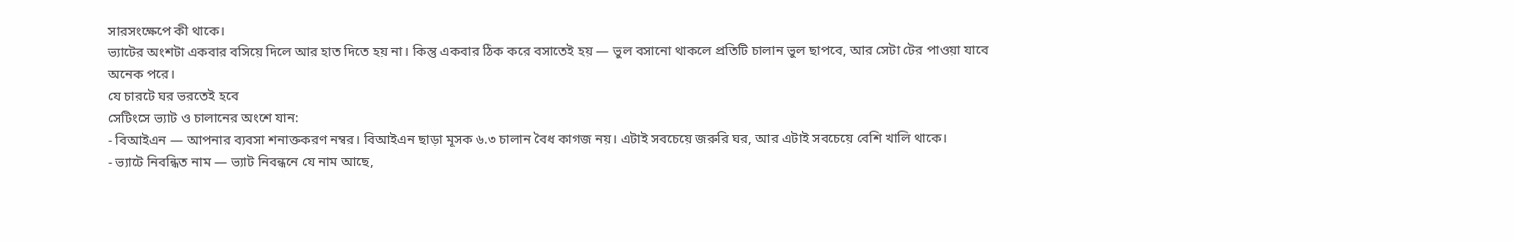সারসংক্ষেপে কী থাকে।
ভ্যাটের অংশটা একবার বসিয়ে দিলে আর হাত দিতে হয় না। কিন্তু একবার ঠিক করে বসাতেই হয় — ভুল বসানো থাকলে প্রতিটি চালান ভুল ছাপবে, আর সেটা টের পাওয়া যাবে অনেক পরে।
যে চারটে ঘর ভরতেই হবে
সেটিংসে ভ্যাট ও চালানের অংশে যান:
- বিআইএন — আপনার ব্যবসা শনাক্তকরণ নম্বর। বিআইএন ছাড়া মূসক ৬.৩ চালান বৈধ কাগজ নয়। এটাই সবচেয়ে জরুরি ঘর, আর এটাই সবচেয়ে বেশি খালি থাকে।
- ভ্যাটে নিবন্ধিত নাম — ভ্যাট নিবন্ধনে যে নাম আছে,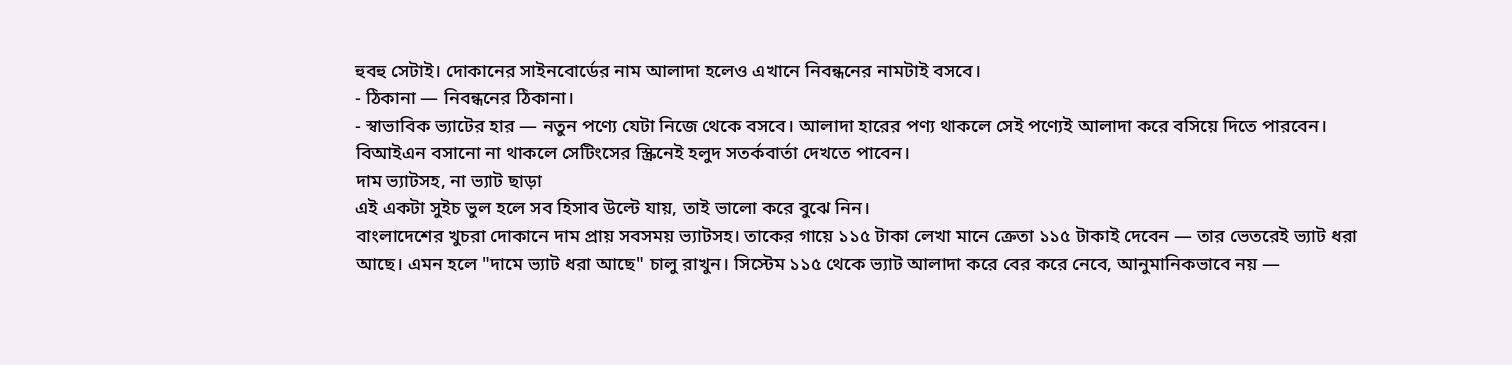হুবহু সেটাই। দোকানের সাইনবোর্ডের নাম আলাদা হলেও এখানে নিবন্ধনের নামটাই বসবে।
- ঠিকানা — নিবন্ধনের ঠিকানা।
- স্বাভাবিক ভ্যাটের হার — নতুন পণ্যে যেটা নিজে থেকে বসবে। আলাদা হারের পণ্য থাকলে সেই পণ্যেই আলাদা করে বসিয়ে দিতে পারবেন।
বিআইএন বসানো না থাকলে সেটিংসের স্ক্রিনেই হলুদ সতর্কবার্তা দেখতে পাবেন।
দাম ভ্যাটসহ, না ভ্যাট ছাড়া
এই একটা সুইচ ভুল হলে সব হিসাব উল্টে যায়, তাই ভালো করে বুঝে নিন।
বাংলাদেশের খুচরা দোকানে দাম প্রায় সবসময় ভ্যাটসহ। তাকের গায়ে ১১৫ টাকা লেখা মানে ক্রেতা ১১৫ টাকাই দেবেন — তার ভেতরেই ভ্যাট ধরা আছে। এমন হলে "দামে ভ্যাট ধরা আছে" চালু রাখুন। সিস্টেম ১১৫ থেকে ভ্যাট আলাদা করে বের করে নেবে, আনুমানিকভাবে নয় —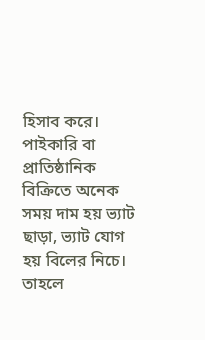হিসাব করে।
পাইকারি বা প্রাতিষ্ঠানিক বিক্রিতে অনেক সময় দাম হয় ভ্যাট ছাড়া, ভ্যাট যোগ হয় বিলের নিচে। তাহলে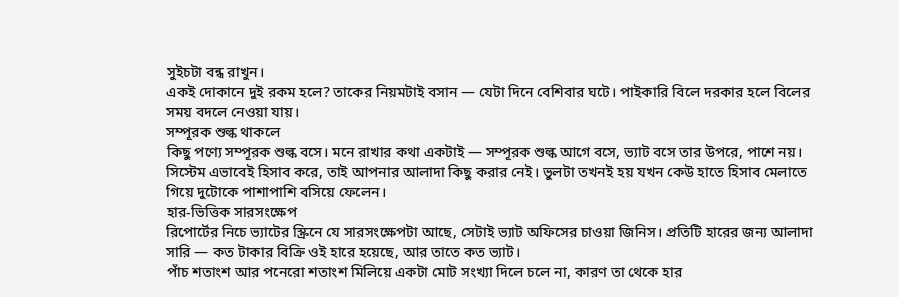সুইচটা বন্ধ রাখুন।
একই দোকানে দুই রকম হলে? তাকের নিয়মটাই বসান — যেটা দিনে বেশিবার ঘটে। পাইকারি বিলে দরকার হলে বিলের সময় বদলে নেওয়া যায়।
সম্পূরক শুল্ক থাকলে
কিছু পণ্যে সম্পূরক শুল্ক বসে। মনে রাখার কথা একটাই — সম্পূরক শুল্ক আগে বসে, ভ্যাট বসে তার উপরে, পাশে নয়। সিস্টেম এভাবেই হিসাব করে, তাই আপনার আলাদা কিছু করার নেই। ভুলটা তখনই হয় যখন কেউ হাতে হিসাব মেলাতে গিয়ে দুটোকে পাশাপাশি বসিয়ে ফেলেন।
হার-ভিত্তিক সারসংক্ষেপ
রিপোর্টের নিচে ভ্যাটের স্ক্রিনে যে সারসংক্ষেপটা আছে, সেটাই ভ্যাট অফিসের চাওয়া জিনিস। প্রতিটি হারের জন্য আলাদা সারি — কত টাকার বিক্রি ওই হারে হয়েছে, আর তাতে কত ভ্যাট।
পাঁচ শতাংশ আর পনেরো শতাংশ মিলিয়ে একটা মোট সংখ্যা দিলে চলে না, কারণ তা থেকে হার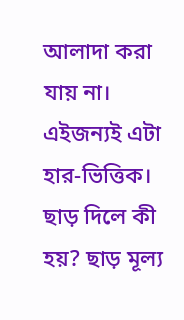আলাদা করা যায় না। এইজন্যই এটা হার-ভিত্তিক।
ছাড় দিলে কী হয়? ছাড় মূল্য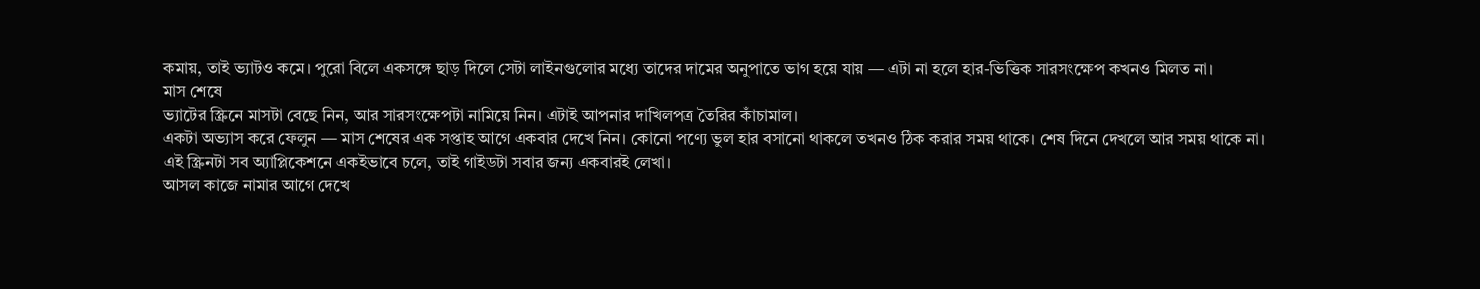কমায়, তাই ভ্যাটও কমে। পুরো বিলে একসঙ্গে ছাড় দিলে সেটা লাইনগুলোর মধ্যে তাদের দামের অনুপাতে ভাগ হয়ে যায় — এটা না হলে হার-ভিত্তিক সারসংক্ষেপ কখনও মিলত না।
মাস শেষে
ভ্যাটের স্ক্রিনে মাসটা বেছে নিন, আর সারসংক্ষেপটা নামিয়ে নিন। এটাই আপনার দাখিলপত্র তৈরির কাঁচামাল।
একটা অভ্যাস করে ফেলুন — মাস শেষের এক সপ্তাহ আগে একবার দেখে নিন। কোনো পণ্যে ভুল হার বসানো থাকলে তখনও ঠিক করার সময় থাকে। শেষ দিনে দেখলে আর সময় থাকে না।
এই স্ক্রিনটা সব অ্যাপ্লিকেশনে একইভাবে চলে, তাই গাইডটা সবার জন্য একবারই লেখা।
আসল কাজে নামার আগে দেখে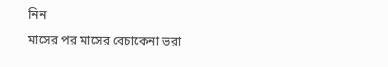নিন
মাসের পর মাসের বেচাকেনা ভরা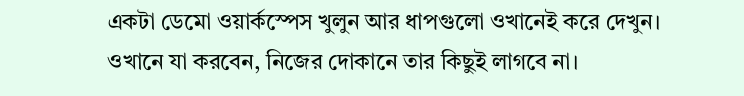একটা ডেমো ওয়ার্কস্পেস খুলুন আর ধাপগুলো ওখানেই করে দেখুন। ওখানে যা করবেন, নিজের দোকানে তার কিছুই লাগবে না।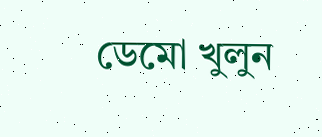ডেমো খুলুন